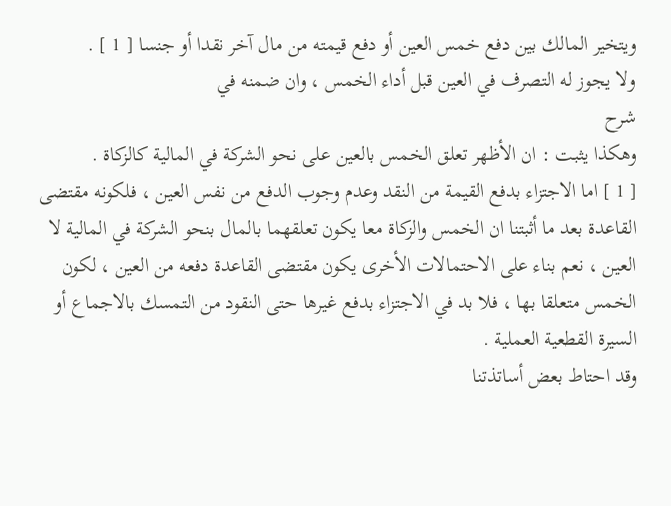ويتخير المالك بين دفع خمس العين أو دفع قيمته من مال آخر نقدا أو جنسا [ 1 ] .
ولا يجوز له التصرف في العين قبل أداء الخمس ، وان ضمنه في
شرح
وهكذا يثبت : ان الأظهر تعلق الخمس بالعين على نحو الشركة في المالية كالزكاة .
[ 1 ] اما الاجتزاء بدفع القيمة من النقد وعدم وجوب الدفع من نفس العين ، فلكونه مقتضى القاعدة بعد ما أثبتنا ان الخمس والزكاة معا يكون تعلقهما بالمال بنحو الشركة في المالية لا العين ، نعم بناء على الاحتمالات الأخرى يكون مقتضى القاعدة دفعه من العين ، لكون الخمس متعلقا بها ، فلا بد في الاجتزاء بدفع غيرها حتى النقود من التمسك بالاجماع أو السيرة القطعية العملية .
وقد احتاط بعض أساتذتنا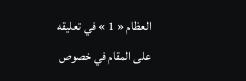العظام « 1 » في تعليقه على المقام في خصوص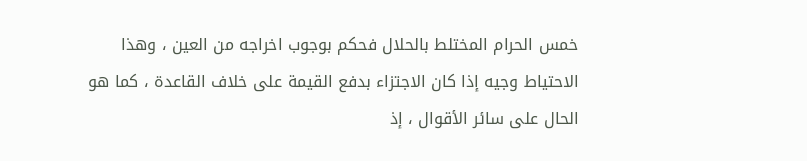خمس الحرام المختلط بالحلال فحكم بوجوب اخراجه من العين ، وهذا الاحتياط وجيه إذا كان الاجتزاء بدفع القيمة على خلاف القاعدة ، كما هو الحال على سائر الأقوال ، إذ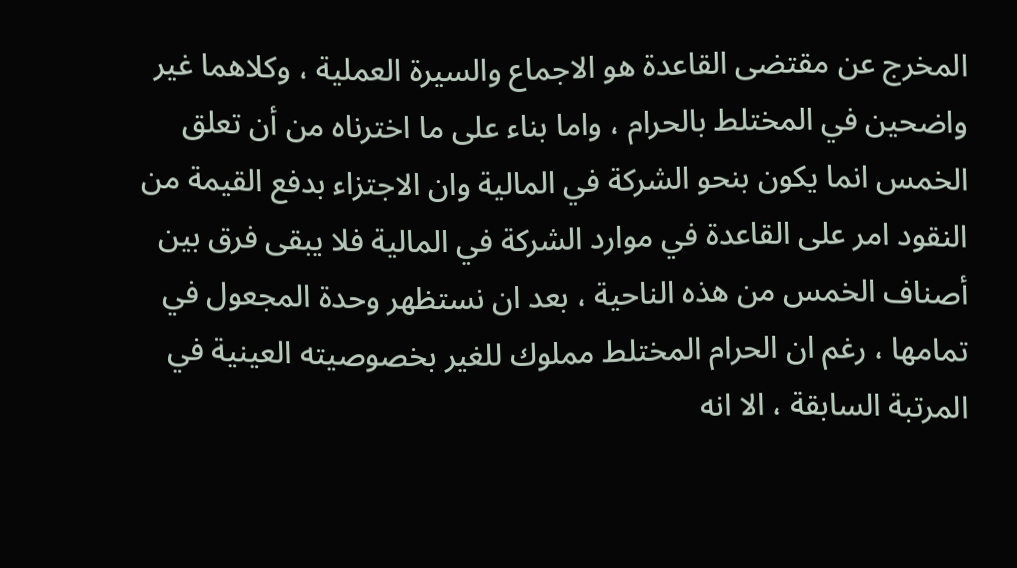المخرج عن مقتضى القاعدة هو الاجماع والسيرة العملية ، وكلاهما غير واضحين في المختلط بالحرام ، واما بناء على ما اخترناه من أن تعلق الخمس انما يكون بنحو الشركة في المالية وان الاجتزاء بدفع القيمة من النقود امر على القاعدة في موارد الشركة في المالية فلا يبقى فرق بين أصناف الخمس من هذه الناحية ، بعد ان نستظهر وحدة المجعول في تمامها ، رغم ان الحرام المختلط مملوك للغير بخصوصيته العينية في المرتبة السابقة ، الا انه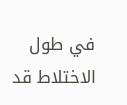في طول الاختلاط قد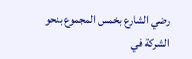رضي الشارع بخمس المجموع بنحو الشركة في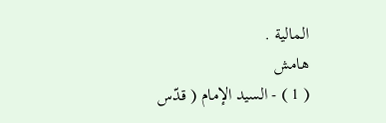المالية .
هامش
( 1 ) - السيد الإمام ( قدّس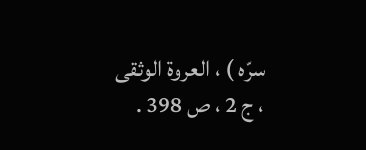سرّه ) ، العروة الوثقى ، ج 2 ، ص 398 .